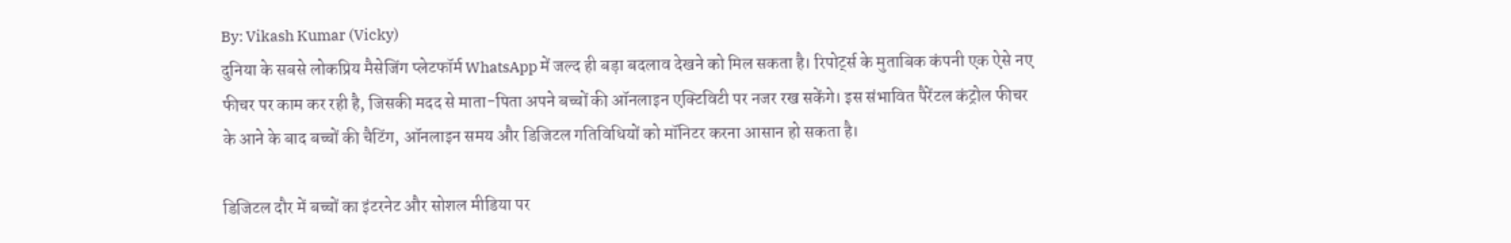By: Vikash Kumar (Vicky)
दुनिया के सबसे लोकप्रिय मैसेजिंग प्लेटफॉर्म WhatsApp में जल्द ही बड़ा बदलाव देखने को मिल सकता है। रिपोर्ट्स के मुताबिक कंपनी एक ऐसे नए फीचर पर काम कर रही है, जिसकी मदद से माता-पिता अपने बच्चों की ऑनलाइन एक्टिविटी पर नजर रख सकेंगे। इस संभावित पैरेंटल कंट्रोल फीचर के आने के बाद बच्चों की चैटिंग, ऑनलाइन समय और डिजिटल गतिविधियों को मॉनिटर करना आसान हो सकता है।

डिजिटल दौर में बच्चों का इंटरनेट और सोशल मीडिया पर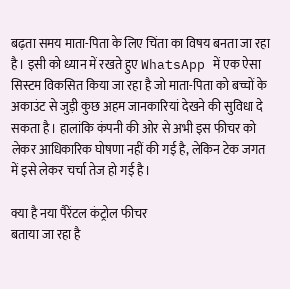बढ़ता समय माता-पिता के लिए चिंता का विषय बनता जा रहा है। इसी को ध्यान में रखते हुए WhatsApp में एक ऐसा सिस्टम विकसित किया जा रहा है जो माता-पिता को बच्चों के अकाउंट से जुड़ी कुछ अहम जानकारियां देखने की सुविधा दे सकता है। हालांकि कंपनी की ओर से अभी इस फीचर को लेकर आधिकारिक घोषणा नहीं की गई है, लेकिन टेक जगत में इसे लेकर चर्चा तेज हो गई है।

क्या है नया पैरेंटल कंट्रोल फीचर
बताया जा रहा है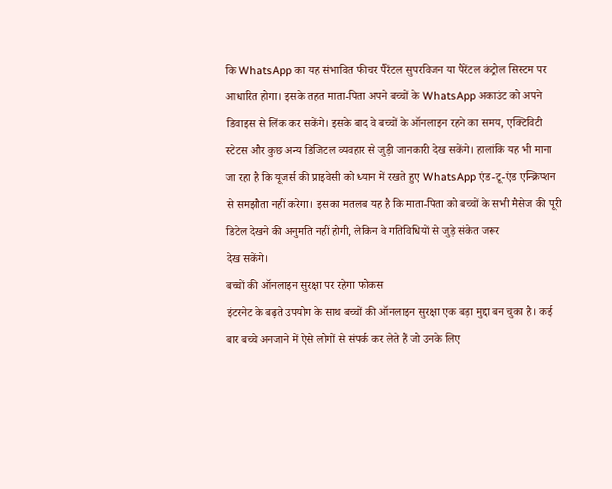कि WhatsApp का यह संभावित फीचर पैरेंटल सुपरविजन या पैरेंटल कंट्रोल सिस्टम पर आधारित होगा। इसके तहत माता-पिता अपने बच्चों के WhatsApp अकाउंट को अपने डिवाइस से लिंक कर सकेंगे। इसके बाद वे बच्चों के ऑनलाइन रहने का समय, एक्टिविटी स्टेटस और कुछ अन्य डिजिटल व्यवहार से जुड़ी जानकारी देख सकेंगे। हालांकि यह भी माना जा रहा है कि यूजर्स की प्राइवेसी को ध्यान में रखते हुए WhatsApp एंड-टू-एंड एन्क्रिप्शन से समझौता नहीं करेगा। इसका मतलब यह है कि माता-पिता को बच्चों के सभी मैसेज की पूरी डिटेल देखने की अनुमति नहीं होगी, लेकिन वे गतिविधियों से जुड़े संकेत जरूर
देख सकेंगे।
बच्चों की ऑनलाइन सुरक्षा पर रहेगा फोकस
इंटरनेट के बढ़ते उपयोग के साथ बच्चों की ऑनलाइन सुरक्षा एक बड़ा मुद्दा बन चुका है। कई बार बच्चे अनजाने में ऐसे लोगों से संपर्क कर लेते हैं जो उनके लिए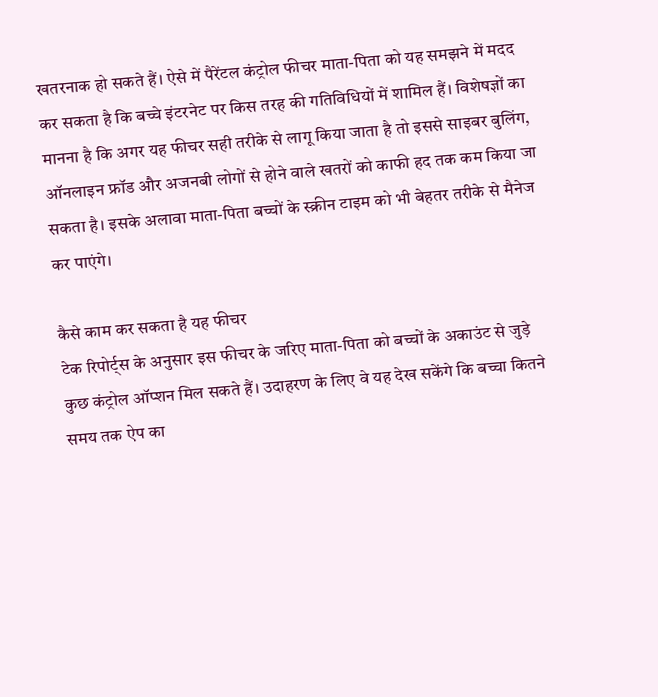खतरनाक हो सकते हैं। ऐसे में पैरेंटल कंट्रोल फीचर माता-पिता को यह समझने में मदद कर सकता है कि बच्चे इंटरनेट पर किस तरह की गतिविधियों में शामिल हैं। विशेषज्ञों का मानना है कि अगर यह फीचर सही तरीके से लागू किया जाता है तो इससे साइबर बुलिंग, ऑनलाइन फ्रॉड और अजनबी लोगों से होने वाले खतरों को काफी हद तक कम किया जा सकता है। इसके अलावा माता-पिता बच्चों के स्क्रीन टाइम को भी बेहतर तरीके से मैनेज कर पाएंगे।

कैसे काम कर सकता है यह फीचर
टेक रिपोर्ट्स के अनुसार इस फीचर के जरिए माता-पिता को बच्चों के अकाउंट से जुड़े कुछ कंट्रोल ऑप्शन मिल सकते हैं। उदाहरण के लिए वे यह देख सकेंगे कि बच्चा कितने समय तक ऐप का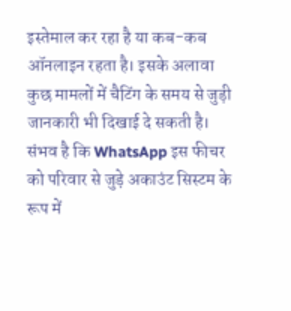इस्तेमाल कर रहा है या कब-कब ऑनलाइन रहता है। इसके अलावा कुछ मामलों में चैटिंग के समय से जुड़ी जानकारी भी दिखाई दे सकती है। संभव है कि WhatsApp इस फीचर को परिवार से जुड़े अकाउंट सिस्टम के रूप में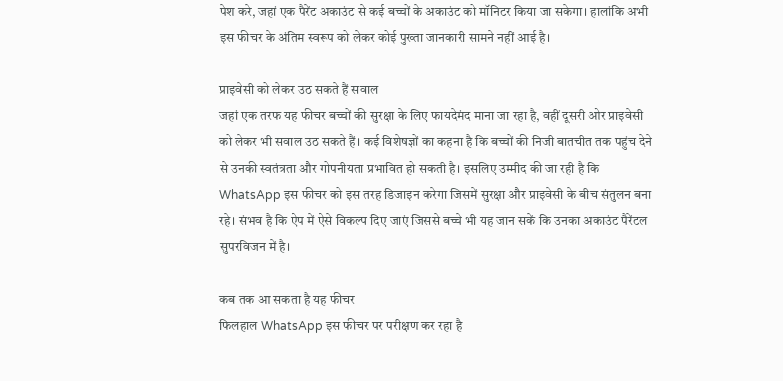पेश करे, जहां एक पैरेंट अकाउंट से कई बच्चों के अकाउंट को मॉनिटर किया जा सकेगा। हालांकि अभी इस फीचर के अंतिम स्वरूप को लेकर कोई पुख्ता जानकारी सामने नहीं आई है।

प्राइवेसी को लेकर उठ सकते हैं सवाल
जहां एक तरफ यह फीचर बच्चों की सुरक्षा के लिए फायदेमंद माना जा रहा है, वहीं दूसरी ओर प्राइवेसी को लेकर भी सवाल उठ सकते हैं। कई विशेषज्ञों का कहना है कि बच्चों की निजी बातचीत तक पहुंच देने से उनकी स्वतंत्रता और गोपनीयता प्रभावित हो सकती है। इसलिए उम्मीद की जा रही है कि WhatsApp इस फीचर को इस तरह डिजाइन करेगा जिसमें सुरक्षा और प्राइवेसी के बीच संतुलन बना रहे। संभव है कि ऐप में ऐसे विकल्प दिए जाएं जिससे बच्चे भी यह जान सकें कि उनका अकाउंट पैरेंटल सुपरविजन में है।

कब तक आ सकता है यह फीचर
फिलहाल WhatsApp इस फीचर पर परीक्षण कर रहा है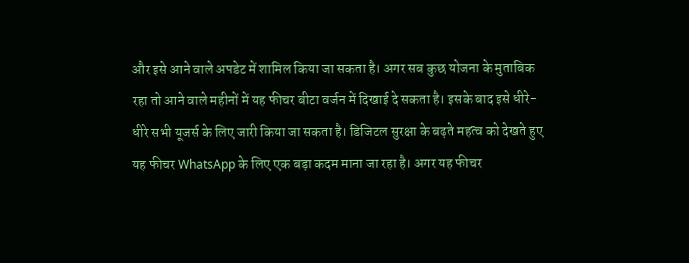और इसे आने वाले अपडेट में शामिल किया जा सकता है। अगर सब कुछ योजना के मुताबिक रहा तो आने वाले महीनों में यह फीचर बीटा वर्जन में दिखाई दे सकता है। इसके बाद इसे धीरे-धीरे सभी यूजर्स के लिए जारी किया जा सकता है। डिजिटल सुरक्षा के बढ़ते महत्व को देखते हुए यह फीचर WhatsApp के लिए एक बड़ा कदम माना जा रहा है। अगर यह फीचर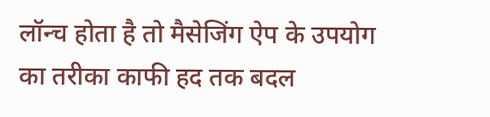लॉन्च होता है तो मैसेजिंग ऐप के उपयोग का तरीका काफी हद तक बदल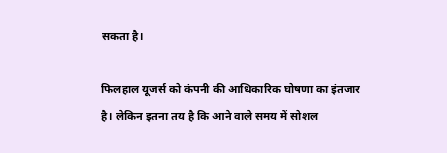सकता है।

फिलहाल यूजर्स को कंपनी की आधिकारिक घोषणा का इंतजार है। लेकिन इतना तय है कि आने वाले समय में सोशल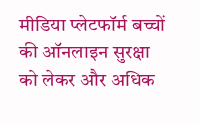मीडिया प्लेटफॉर्म बच्चों की ऑनलाइन सुरक्षा को लेकर और अधिक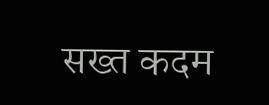सख्त कदम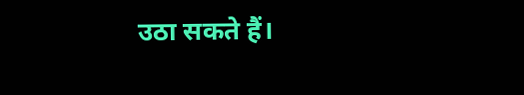उठा सकते हैं।